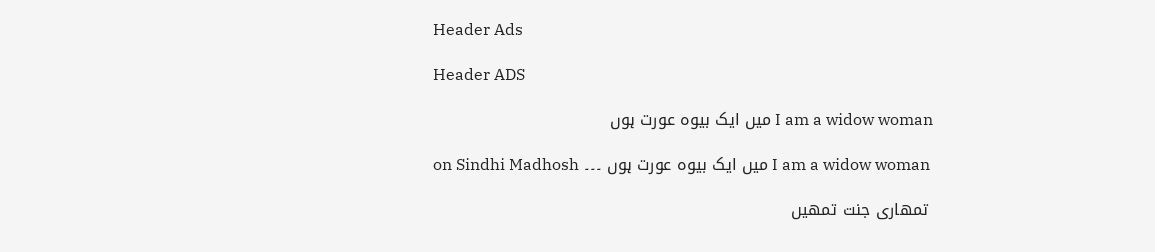Header Ads

Header ADS

I am a widow woman میں ایک بیوہ عورت ہوں

 I am a widow woman میں ایک بیوہ عورت ہوں ۔۔۔ on Sindhi Madhosh

 تمھاری جنت تمھیں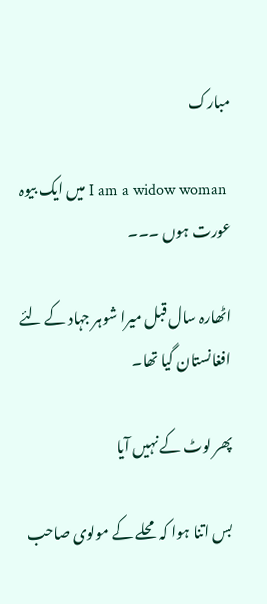مبارک

 I am a widow woman میں ایک بیوہ عورت ہوں ۔۔۔

اٹھارہ سال قبل میرا شوہر جہاد کے لئے افغانستان گیا تھا۔

پھر لوٹ کے نہیں آیا

بس اتنا ہوا کہ محلے کے مولوی صاحب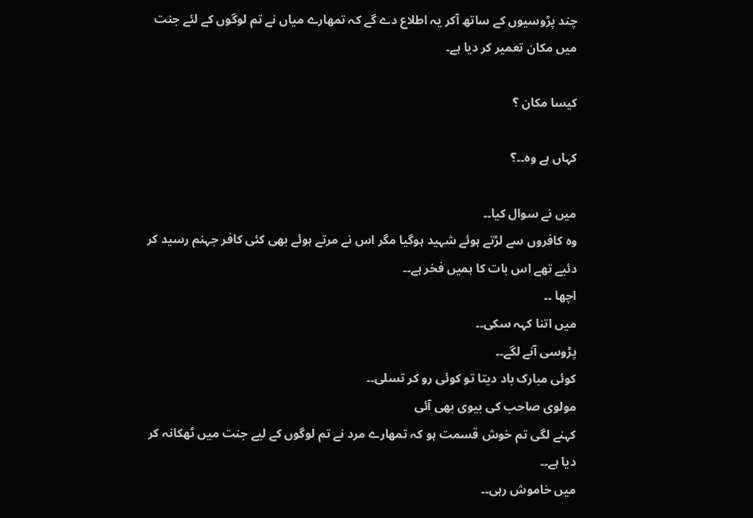چند پڑوسیوں کے ساتھ آکر یہ اطلاع دے گے کہ تمھارے میاں نے تم لوگوں کے لئے جنت میں مکان تعمیر کر دیا ہے۔

کیسا مکان ؟

کہاں ہے وہ۔۔؟

میں نے سوال کیا۔۔
وہ کافروں سے لڑتے ہوئے شہید ہوگیا مگر اس نے مرتے ہوئے بھی کئی کافر جہنم رسید کر دئیے تھے اس بات کا ہمیں فخر ہے۔۔
اچھا ۔۔
میں اتنا کہہ سکی۔۔
پڑوسی آنے لگے۔۔
کوئی مبارک باد دیتا تو کوئی رو کر تسلی۔۔
مولوی صاحب کی بیوی بھی آئی
کہنے لگی تم خوش قسمت ہو کہ تمھارے مرد نے تم لوگوں کے لیے جنت میں ٹھکانہ کر دیا ہے۔۔
میں خاموش رہی۔۔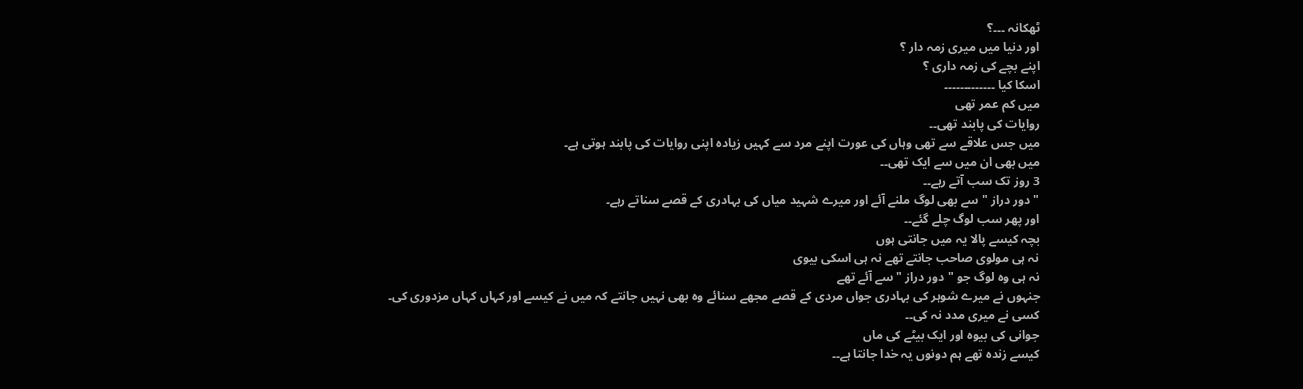ٹھکانہ ۔۔۔؟
اور دنیا میں میری زمہ دار ؟
اپنے بچے کی زمہ داری ؟
اسکا کیا ۔۔۔۔۔۔۔۔۔۔۔۔۔
میں کم عمر تھی
روایات کی پابند تھی۔۔
میں جس علاقے سے تھی وہاں کی عورت اپنے مرد سے کہیں زیادہ اپنی روایات کی پابند ہوتی ہے۔
میں بھی ان میں سے ایک تھی۔۔
3 روز تک سب آتے رہے۔۔
" دور دراز " سے بھی لوگ ملنے آئے اور میرے شہید میاں کی بہادری کے قصے سناتے رہے۔
اور پھر سب لوگ چلے گئے۔۔
بچہ کیسے پالا یہ میں جانتی ہوں
نہ ہی مولوی صاحب جانتے تھے نہ ہی اسکی بیوی
نہ ہی وہ لوگ جو " دور دراز " سے آئے تھے
جنہوں نے میرے شوہر کی بہادری جواں مردی کے قصے مجھے سنائے وہ بھی نہیں جانتے کہ میں نے کیسے اور کہاں کہاں مزدوری کی۔
کسی نے میری مدد نہ کی۔۔
جوانی کی بیوہ اور ایک بیٹے کی ماں
کیسے زندہ تھے ہم دونوں یہ خدا جانتا ہے۔۔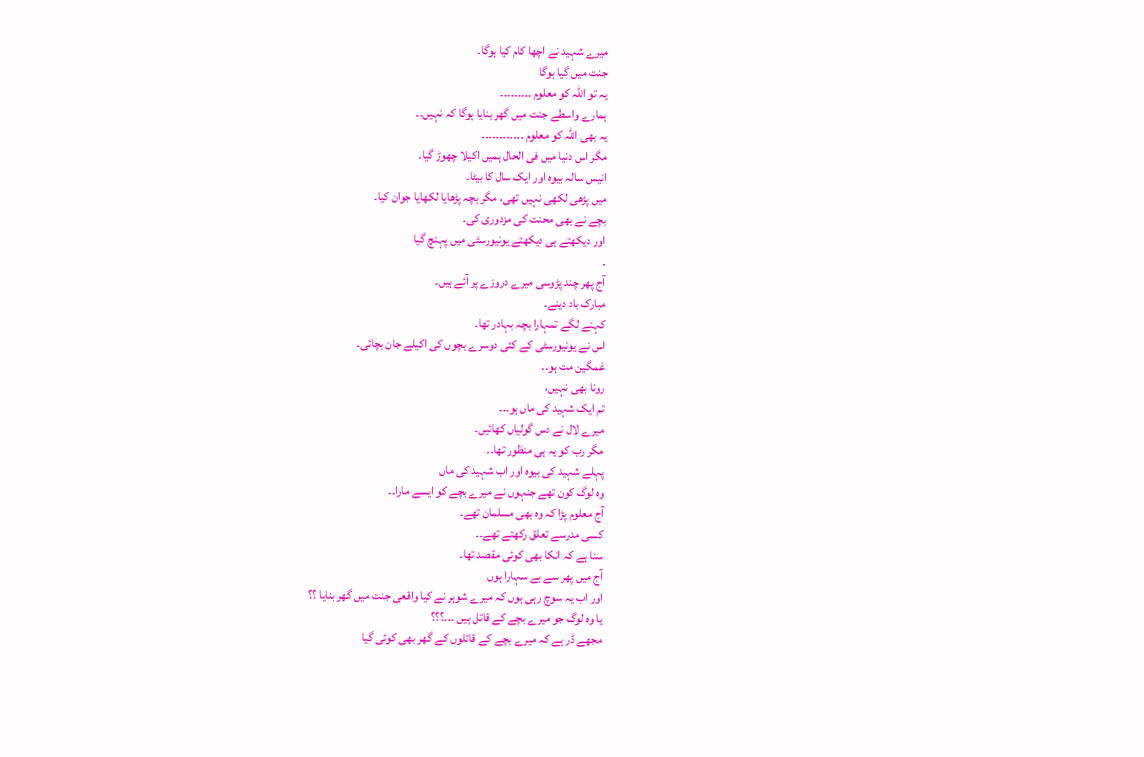میرے شہید نے اچھا کام کیا ہوگا۔
جنت میں گیا ہوگا
یہ تو اللہ کو معلوم ۔۔۔۔۔۔۔۔۔
ہمارے واسطے جنت میں گھر بنایا ہوگا کہ نہیں۔۔
یہ بھی اللہ کو معلوم ۔۔۔۔۔۔۔۔۔۔۔۔
مگر اس دنیا میں فی الحال ہمیں اکیلا چھوڑ گیا۔
انیس سالہ بیوہ اور ایک سال کا بیٹا۔
میں پڑھی لکھی نہیں تھی، مگر بچہ پڑھایا لکھایا جوان کیا۔
بچے نے بھی محنت کی مزدوری کی۔
اور دیکھتے ہی دیکھتے یونیورسٹی میں پہنچ گیا
۔
آج پھر چند پڑوسی میرے دروزے پر آئے ہیں۔
مبارک باد دینے۔
کہنے لگے تمہارا بچہ بہادر تھا۔
اس نے یونیورسٹی کے کئی دوسرے بچوں کی اکیلے جان بچائی۔
غمگین مت ہو۔۔
رونا بھی نہیں،
تم ایک شہید کی ماں ہو۔۔۔
میرے لال نے دس گولیاں کھائیں۔
مگر رب کو یہ ہی منظور تھا۔۔
پہلے شہید کی بیوہ اور اب شہید کی ماں
وہ لوگ کون تھے جنہوں نے میرے بچے کو ایسے مارا۔۔
آج معلوم پڑا کہ وہ بھی مسلمان تھے۔
کسی مدرسے تعلق رکھتے تھے۔۔
سنا ہے کہ انکا بھی کوئی مقصد تھا۔
آج میں پھر سے بے سہارا ہوں
اور اب یہ سوچ رہی ہوں کہ میرے شوہر نے کیا واقعی جنت میں گھر بنایا ؟؟
یا وہ لوگ جو میرے بچے کے قاتل ہیں ۔۔۔؟؟؟
مجھے ڈر ہے کہ میرے بچے کے قاتلوں کے گھر بھی کوئی گیا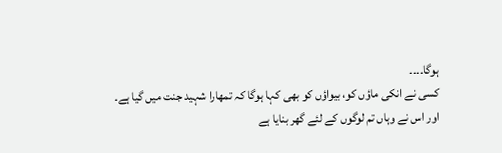ہوگا۔۔۔۔
کسی نے انکی ماؤں کو، بیواؤں کو بھی کہا ہوگا کہ تمھارا شہید جنت میں گیا ہے۔
اور اس نے وہاں تم لوگوں کے لئے گھر بنایا ہے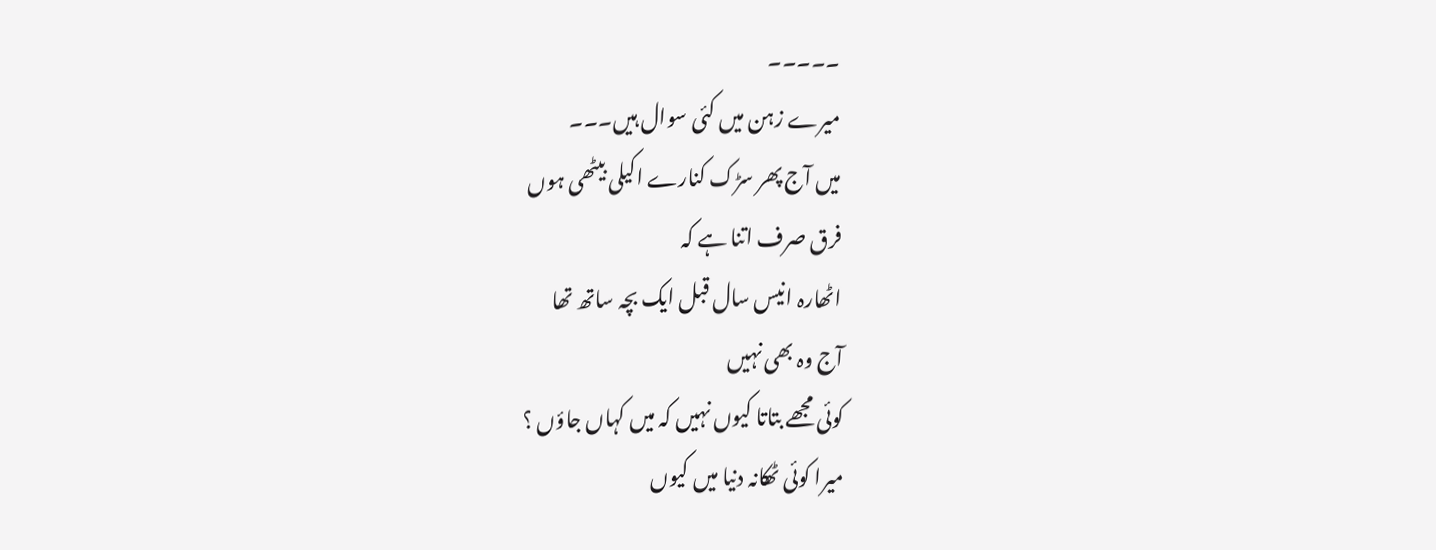۔۔۔۔۔
میرے زہن میں کئی سوال ہیں۔۔۔
میں آج پھر سڑک کنارے اکیلی بیٹھی ہوں
فرق صرف اتنا ہے کہ
اٹھارہ انیس سال قبل ایک بچہ ساتھ تھا
آج وہ بھی نہیں
کوئی مجھے بتاتا کیوں نہیں کہ میں کہاں جاؤں ؟
میرا کوئی ٹھکانہ دنیا میں کیوں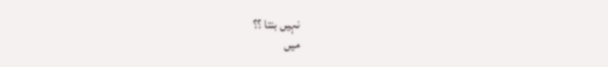نہیں بنتا ؟؟
میں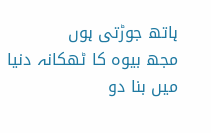ہاتھ جوڑتی ہوں
مجھ بیوہ کا ٹھکانہ دنیا میں بنا دو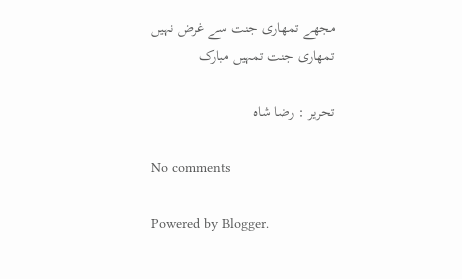مجھے تمھاری جنت سے غرض نہیں
تمھاری جنت تمہیں مبارک

تحریر : رضا شاہ

No comments

Powered by Blogger.